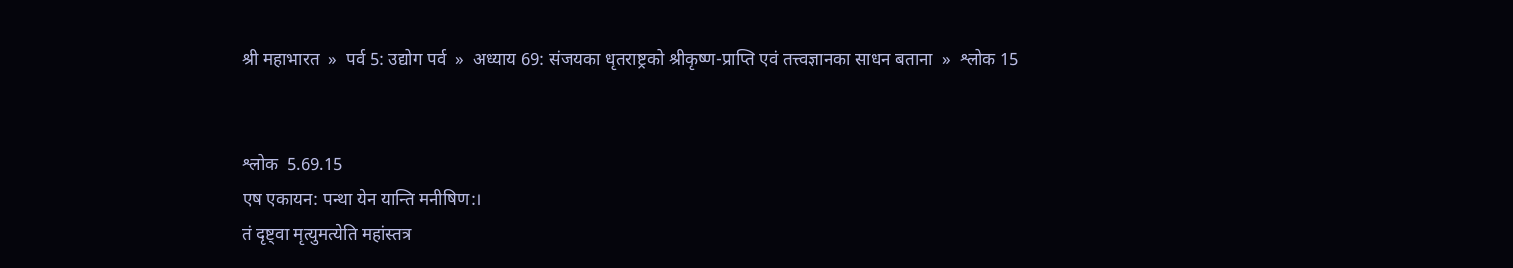श्री महाभारत  »  पर्व 5: उद्योग पर्व  »  अध्याय 69: संजयका धृतराष्ट्रको श्रीकृष्ण-प्राप्ति एवं तत्त्वज्ञानका साधन बताना  »  श्लोक 15


श्लोक  5.69.15
एष एकायन: पन्था येन यान्ति मनीषिण:।
तं दृष्ट्वा मृत्युमत्येति महांस्तत्र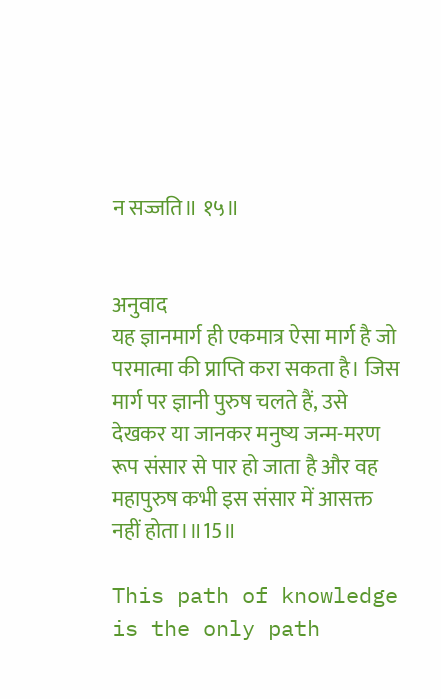न सज्जति॥ १५॥


अनुवाद
यह ज्ञानमार्ग ही एकमात्र ऐसा मार्ग है जो परमात्मा की प्राप्ति करा सकता है। जिस मार्ग पर ज्ञानी पुरुष चलते हैं, उसे देखकर या जानकर मनुष्य जन्म-मरण रूप संसार से पार हो जाता है और वह महापुरुष कभी इस संसार में आसक्त नहीं होता।॥15॥

This path of knowledge is the only path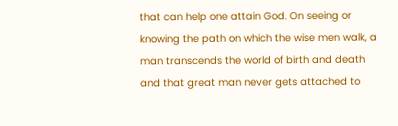that can help one attain God. On seeing or knowing the path on which the wise men walk, a man transcends the world of birth and death and that great man never gets attached to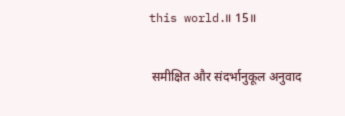this world.॥ 15॥

 समीक्षित और संदर्भानुकूल अनुवाद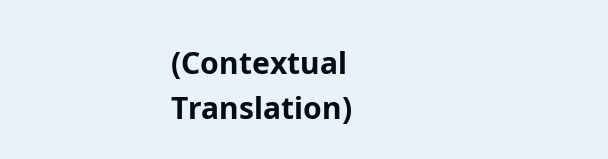(Contextual Translation)